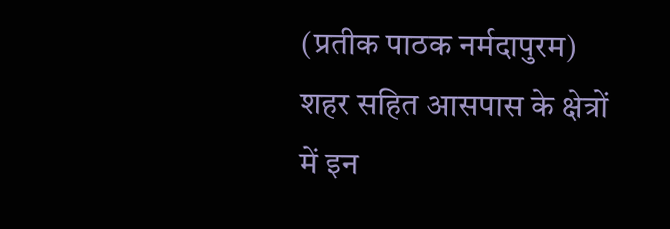(प्रतीक पाठक नर्मदापुरम)
शहर सहित आसपास के क्षेत्रों में इन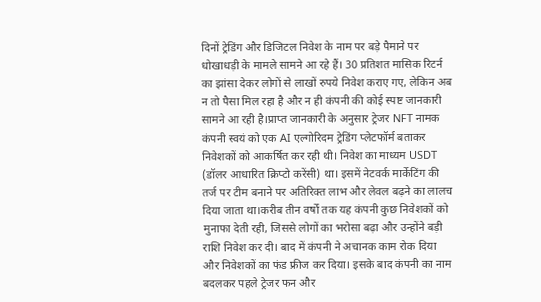दिनों ट्रेडिंग और डिजिटल निवेश के नाम पर बड़े पैमाने पर धोखाधड़ी के मामले सामने आ रहे हैं। 30 प्रतिशत मासिक रिटर्न का झांसा देकर लोगों से लाखों रुपये निवेश कराए गए, लेकिन अब न तो पैसा मिल रहा है और न ही कंपनी की कोई स्पष्ट जानकारी सामने आ रही है।प्राप्त जानकारी के अनुसार ट्रेजर NFT नामक कंपनी स्वयं को एक AI एल्गोरिदम ट्रेडिंग प्लेटफॉर्म बताकर निवेशकों को आकर्षित कर रही थी। निवेश का माध्यम USDT (डॉलर आधारित क्रिप्टो करेंसी) था। इसमें नेटवर्क मार्केटिंग की तर्ज पर टीम बनाने पर अतिरिक्त लाभ और लेवल बढ़ने का लालच दिया जाता था।करीब तीन वर्षों तक यह कंपनी कुछ निवेशकों को मुनाफा देती रही, जिससे लोगों का भरोसा बढ़ा और उन्होंने बड़ी राशि निवेश कर दी। बाद में कंपनी ने अचानक काम रोक दिया और निवेशकों का फंड फ्रीज कर दिया। इसके बाद कंपनी का नाम बदलकर पहले ट्रेजर फन और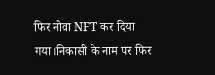फिर नोवा NFT कर दिया गया।निकासी के नाम पर फिर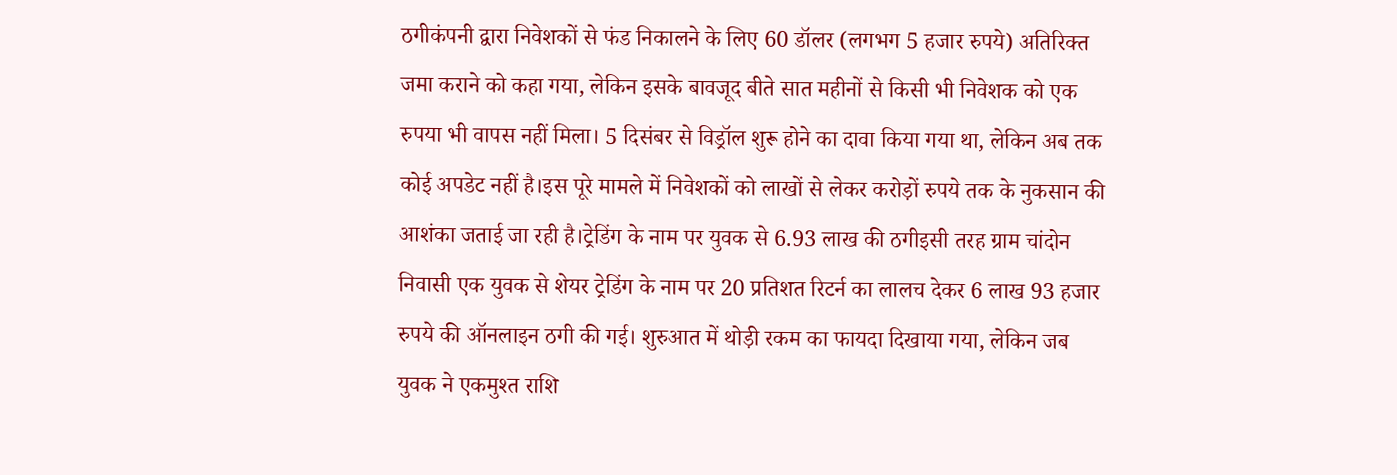ठगीकंपनी द्वारा निवेशकों से फंड निकालने के लिए 60 डॉलर (लगभग 5 हजार रुपये) अतिरिक्त जमा कराने को कहा गया, लेकिन इसके बावजूद बीते सात महीनों से किसी भी निवेशक को एक रुपया भी वापस नहीं मिला। 5 दिसंबर से विड्रॉल शुरू होने का दावा किया गया था, लेकिन अब तक कोई अपडेट नहीं है।इस पूरे मामले में निवेशकों को लाखों से लेकर करोड़ों रुपये तक के नुकसान की आशंका जताई जा रही है।ट्रेडिंग के नाम पर युवक से 6.93 लाख की ठगीइसी तरह ग्राम चांदोन निवासी एक युवक से शेयर ट्रेडिंग के नाम पर 20 प्रतिशत रिटर्न का लालच देकर 6 लाख 93 हजार रुपये की ऑनलाइन ठगी की गई। शुरुआत में थोड़ी रकम का फायदा दिखाया गया, लेकिन जब युवक ने एकमुश्त राशि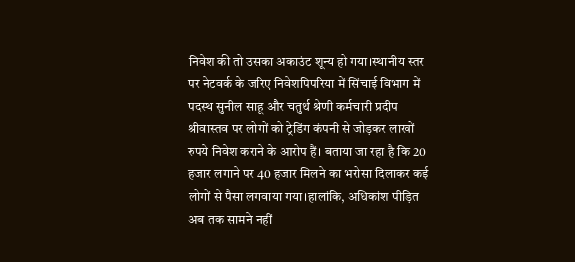निवेश की तो उसका अकाउंट शून्य हो गया।स्थानीय स्तर पर नेटवर्क के जरिए निवेशपिपरिया में सिंचाई विभाग में पदस्थ सुनील साहू और चतुर्थ श्रेणी कर्मचारी प्रदीप श्रीवास्तव पर लोगों को ट्रेडिंग कंपनी से जोड़कर लाखों रुपये निवेश कराने के आरोप हैं। बताया जा रहा है कि 20 हजार लगाने पर 40 हजार मिलने का भरोसा दिलाकर कई लोगों से पैसा लगवाया गया।हालांकि, अधिकांश पीड़ित अब तक सामने नहीं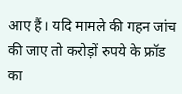आए हैं। यदि मामले की गहन जांच की जाए तो करोड़ों रुपये के फ्रॉड का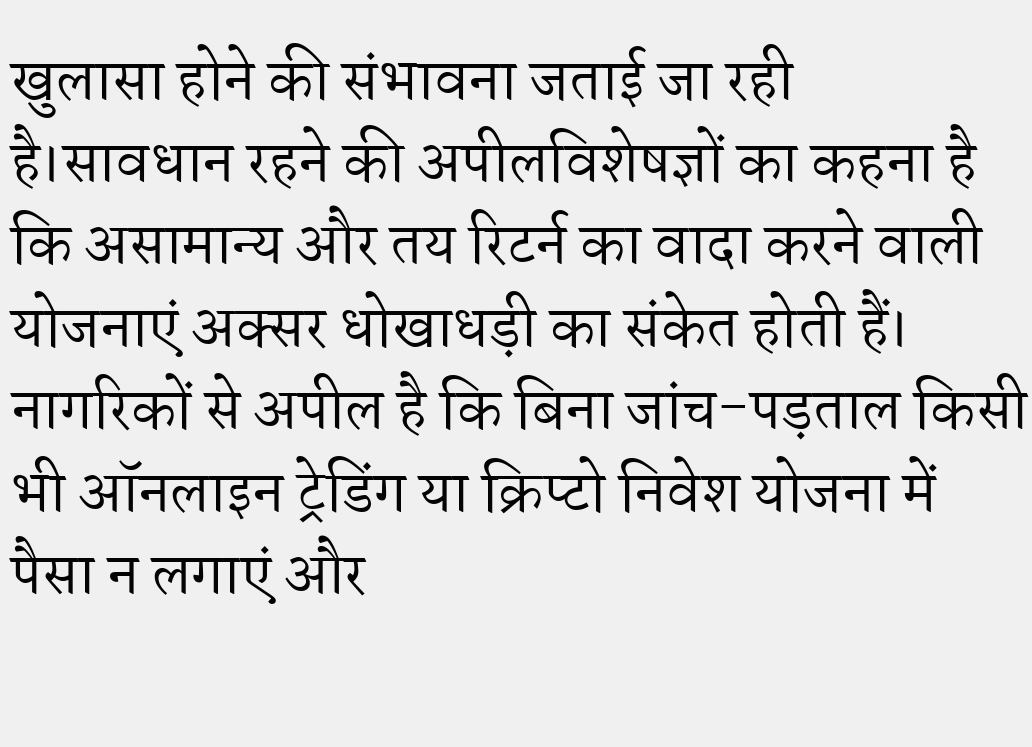खुलासा होने की संभावना जताई जा रही है।सावधान रहने की अपीलविशेषज्ञों का कहना है कि असामान्य और तय रिटर्न का वादा करने वाली योजनाएं अक्सर धोखाधड़ी का संकेत होती हैं। नागरिकों से अपील है कि बिना जांच-पड़ताल किसी भी ऑनलाइन ट्रेडिंग या क्रिप्टो निवेश योजना में पैसा न लगाएं और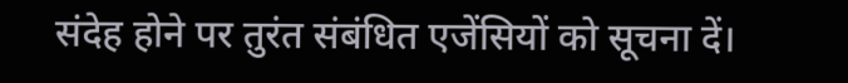संदेह होने पर तुरंत संबंधित एजेंसियों को सूचना दें।